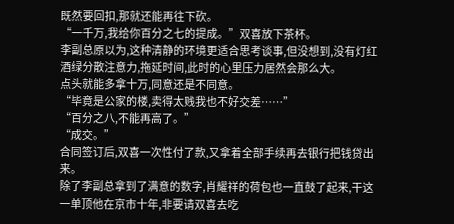既然要回扣,那就还能再往下砍。
“一千万,我给你百分之七的提成。”双喜放下茶杯。
李副总原以为,这种清静的环境更适合思考谈事,但没想到,没有灯红酒绿分散注意力,拖延时间,此时的心里压力居然会那么大。
点头就能多拿十万,同意还是不同意。
“毕竟是公家的楼,卖得太贱我也不好交差……”
“百分之八,不能再高了。”
“成交。”
合同签订后,双喜一次性付了款,又拿着全部手续再去银行把钱贷出来。
除了李副总拿到了满意的数字,肖耀祥的荷包也一直鼓了起来,干这一单顶他在京市十年,非要请双喜去吃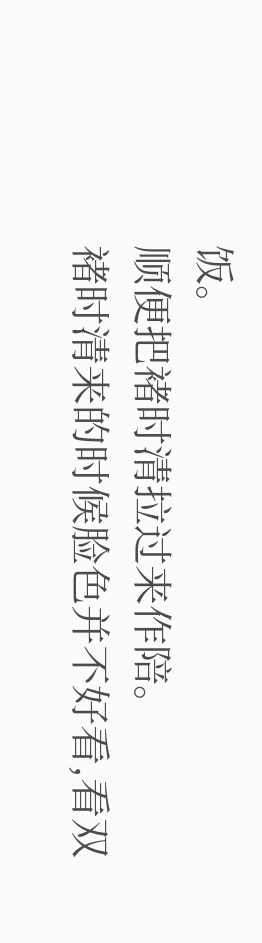饭。
顺便把褚时清拉过来作陪。
褚时清来的时候脸色并不好看,看双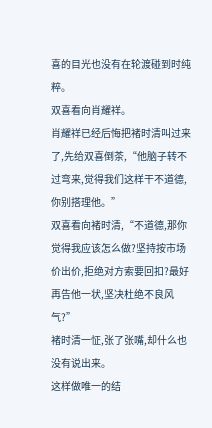喜的目光也没有在轮渡碰到时纯粹。
双喜看向肖耀祥。
肖耀祥已经后悔把褚时清叫过来了,先给双喜倒茶,“他脑子转不过弯来,觉得我们这样干不道德,你别搭理他。”
双喜看向褚时清,“不道德,那你觉得我应该怎么做?坚持按市场价出价,拒绝对方索要回扣?最好再告他一状,坚决杜绝不良风气?”
褚时清一怔,张了张嘴,却什么也没有说出来。
这样做唯一的结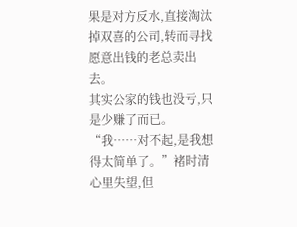果是对方反水,直接淘汰掉双喜的公司,转而寻找愿意出钱的老总卖出去。
其实公家的钱也没亏,只是少赚了而已。
“我……对不起,是我想得太简单了。”褚时清心里失望,但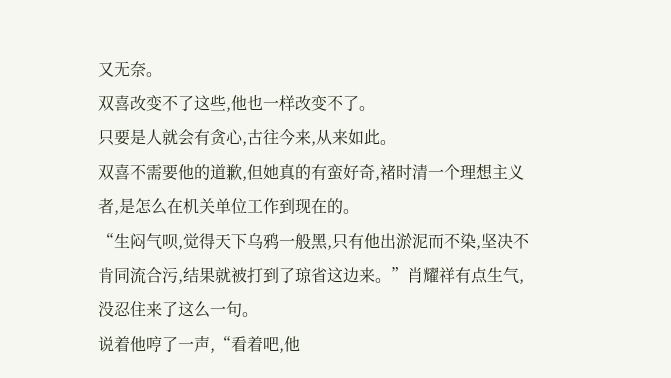又无奈。
双喜改变不了这些,他也一样改变不了。
只要是人就会有贪心,古往今来,从来如此。
双喜不需要他的道歉,但她真的有蛮好奇,褚时清一个理想主义者,是怎么在机关单位工作到现在的。
“生闷气呗,觉得天下乌鸦一般黑,只有他出淤泥而不染,坚决不肯同流合污,结果就被打到了琼省这边来。”肖耀祥有点生气,没忍住来了这么一句。
说着他哼了一声,“看着吧,他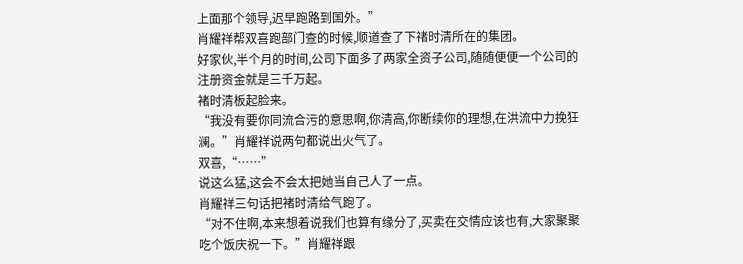上面那个领导,迟早跑路到国外。”
肖耀祥帮双喜跑部门查的时候,顺道查了下禇时清所在的集团。
好家伙,半个月的时间,公司下面多了两家全资子公司,随随便便一个公司的注册资金就是三千万起。
褚时清板起脸来。
“我没有要你同流合污的意思啊,你清高,你断续你的理想,在洪流中力挽狂澜。”肖耀祥说两句都说出火气了。
双喜,“……”
说这么猛,这会不会太把她当自己人了一点。
肖耀祥三句话把褚时清给气跑了。
“对不住啊,本来想着说我们也算有缘分了,买卖在交情应该也有,大家聚聚吃个饭庆祝一下。”肖耀祥跟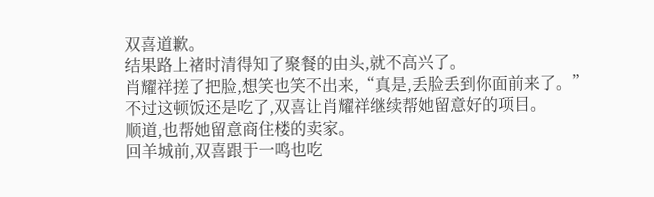双喜道歉。
结果路上禇时清得知了聚餐的由头,就不高兴了。
肖耀祥搓了把脸,想笑也笑不出来,“真是,丢脸丢到你面前来了。”
不过这顿饭还是吃了,双喜让肖耀祥继续帮她留意好的项目。
顺道,也帮她留意商住楼的卖家。
回羊城前,双喜跟于一鸣也吃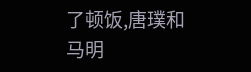了顿饭,唐璞和马明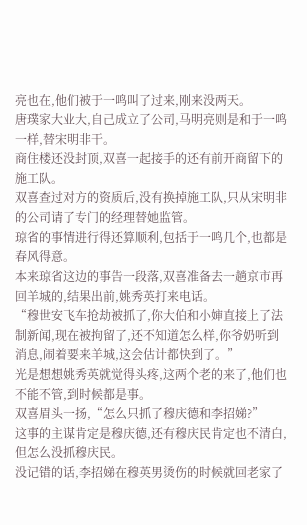亮也在,他们被于一鸣叫了过来,刚来没两天。
唐璞家大业大,自己成立了公司,马明亮则是和于一鸣一样,替宋明非干。
商住楼还没封顶,双喜一起接手的还有前开商留下的施工队。
双喜查过对方的资质后,没有换掉施工队,只从宋明非的公司请了专门的经理替她监管。
琼省的事情进行得还算顺利,包括于一鸣几个,也都是春风得意。
本来琼省这边的事告一段落,双喜准备去一趟京市再回羊城的,结果出前,姚秀英打来电话。
“穆世安飞车抢劫被抓了,你大伯和小婶直接上了法制新闻,现在被拘留了,还不知道怎么样,你爷奶听到消息,闹着要来羊城,这会估计都快到了。”
光是想想姚秀英就觉得头疼,这两个老的来了,他们也不能不管,到时候都是事。
双喜眉头一扬,“怎么只抓了穆庆德和李招娣?”
这事的主谋肯定是穆庆德,还有穆庆民肯定也不清白,但怎么没抓穆庆民。
没记错的话,李招娣在穆英男烫伤的时候就回老家了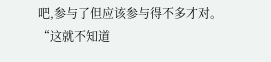吧,参与了但应该参与得不多才对。
“这就不知道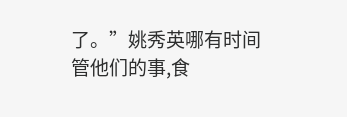了。”姚秀英哪有时间管他们的事,食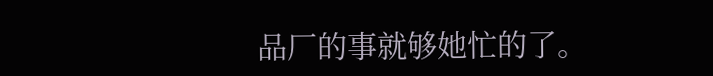品厂的事就够她忙的了。